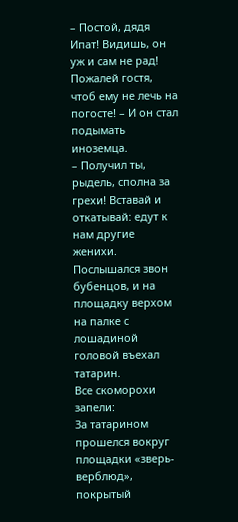– Постой, дядя Ипат! Видишь, он уж и сам не рад! Пожалей гостя, чтоб ему не лечь на погосте! – И он стал подымать иноземца.
– Получил ты, рыдель, сполна за грехи! Вставай и откатывай: едут к нам другие женихи.
Послышался звон бубенцов, и на площадку верхом на палке с лошадиной головой въехал татарин.
Все скоморохи запели:
За татарином прошелся вокруг площадки «зверь-верблюд», покрытый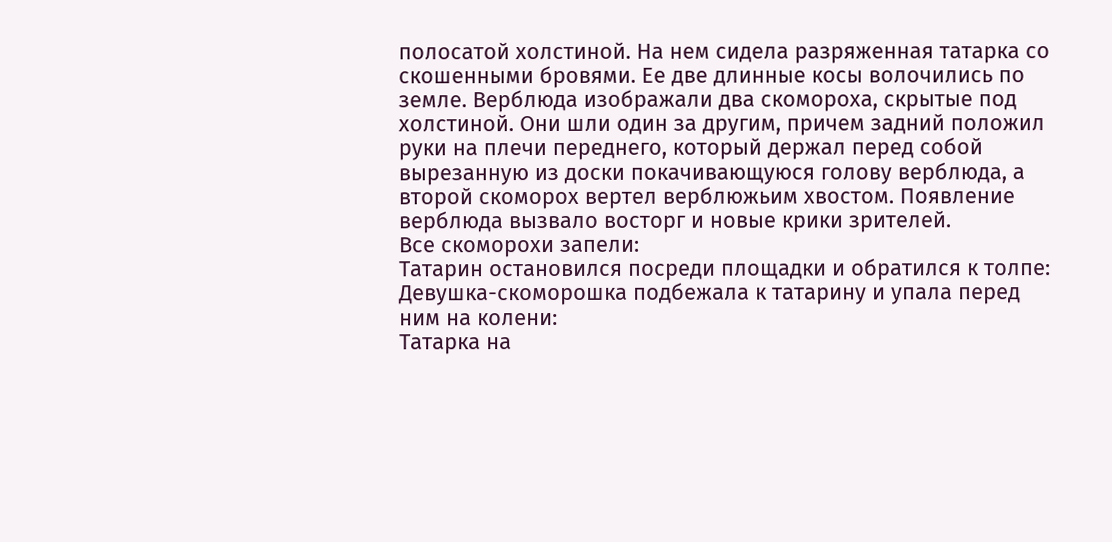полосатой холстиной. На нем сидела разряженная татарка со скошенными бровями. Ее две длинные косы волочились по земле. Верблюда изображали два скомороха, скрытые под холстиной. Они шли один за другим, причем задний положил руки на плечи переднего, который держал перед собой вырезанную из доски покачивающуюся голову верблюда, а второй скоморох вертел верблюжьим хвостом. Появление верблюда вызвало восторг и новые крики зрителей.
Все скоморохи запели:
Татарин остановился посреди площадки и обратился к толпе:
Девушка-скоморошка подбежала к татарину и упала перед ним на колени:
Татарка на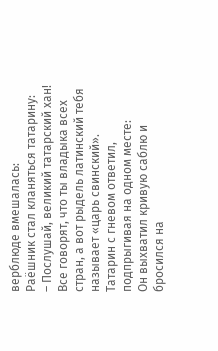верблюде вмешалась:
Раёшник стал кланяться татарину:
– Послушай, великий татарский хан! Все говорят, что ты владыка всех стран, а вот рыдель латинский тебя называет «царь свинский».
Татарин с гневом ответил, подпрыгивая на одном месте:
Он выхватил кривую саблю и бросился на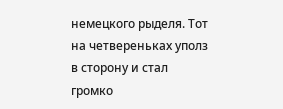немецкого рыделя. Тот на четвереньках уполз в сторону и стал громко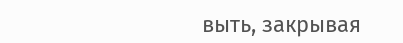выть, закрывая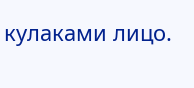кулаками лицо.